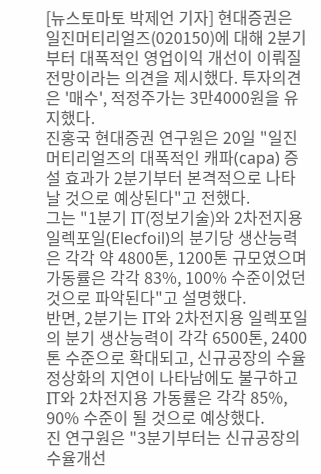[뉴스토마토 박제언 기자] 현대증권은
일진머티리얼즈(020150)에 대해 2분기부터 대폭적인 영업이익 개선이 이뤄질 전망이라는 의견을 제시했다. 투자의견은 '매수', 적정주가는 3만4000원을 유지했다.
진홍국 현대증권 연구원은 20일 "일진머티리얼즈의 대폭적인 캐파(capa) 증설 효과가 2분기부터 본격적으로 나타날 것으로 예상된다"고 전했다.
그는 "1분기 IT(정보기술)와 2차전지용 일렉포일(Elecfoil)의 분기당 생산능력은 각각 약 4800톤, 1200톤 규모였으며 가동률은 각각 83%, 100% 수준이었던 것으로 파악된다"고 설명했다.
반면, 2분기는 IT와 2차전지용 일렉포일의 분기 생산능력이 각각 6500톤, 2400톤 수준으로 확대되고, 신규공장의 수율 정상화의 지연이 나타남에도 불구하고 IT와 2차전지용 가동률은 각각 85%, 90% 수준이 될 것으로 예상했다.
진 연구원은 "3분기부터는 신규공장의 수율개선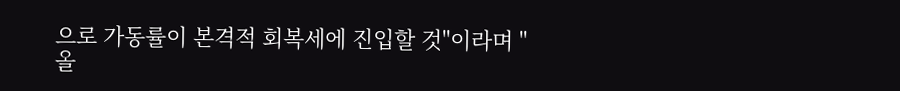으로 가동률이 본격적 회복세에 진입할 것"이라며 "올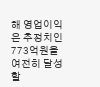해 영업이익은 추정치인 773억원을 여전히 달성할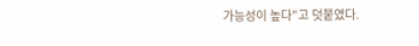가능성이 높다"고 덧붙였다.